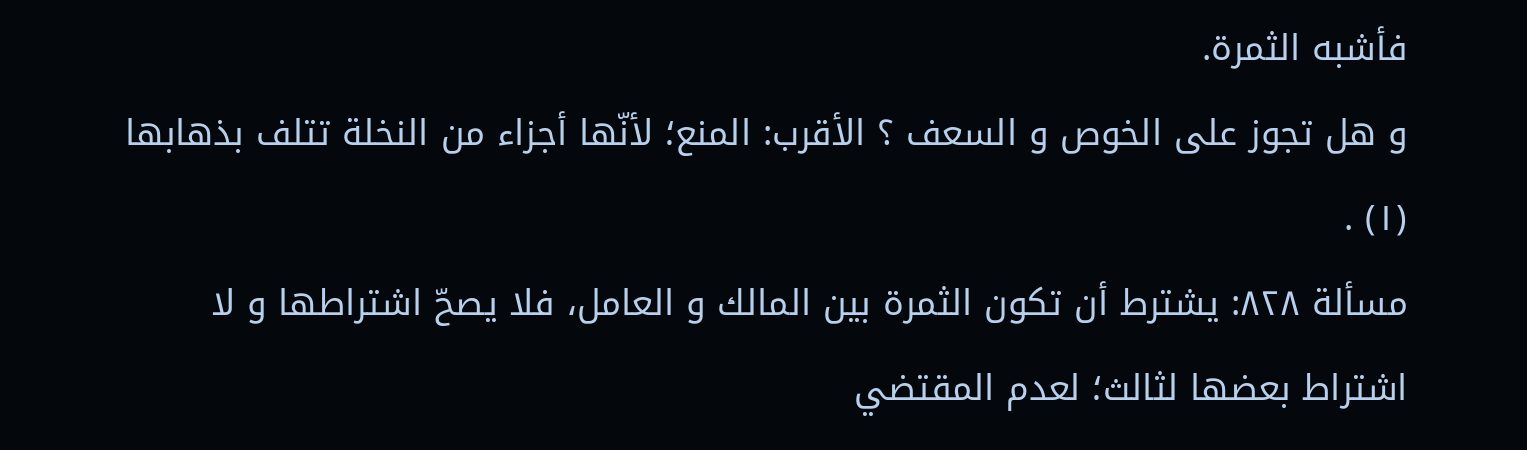فأشبه الثمرة.
و هل تجوز على الخوص و السعف ؟ الأقرب: المنع؛ لأنّها أجزاء من النخلة تتلف بذهابها (١) .
مسألة ٨٢٨: يشترط أن تكون الثمرة بين المالك و العامل، فلا يصحّ اشتراطها و لا اشتراط بعضها لثالث؛ لعدم المقتضي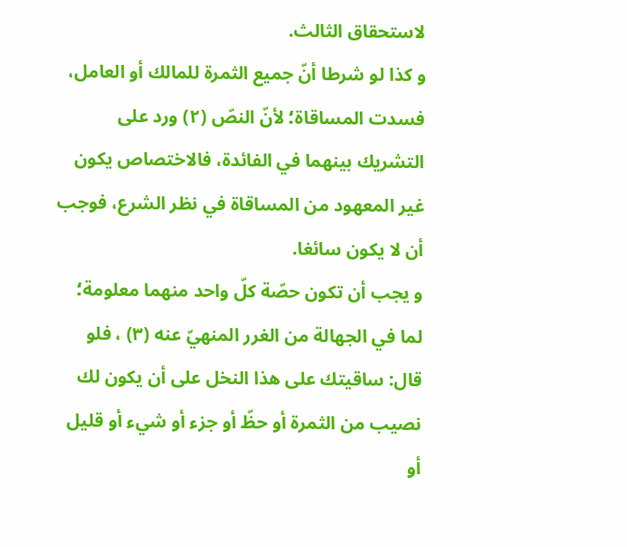لاستحقاق الثالث.
و كذا لو شرطا أنّ جميع الثمرة للمالك أو العامل، فسدت المساقاة؛ لأنّ النصّ (٢) ورد على التشريك بينهما في الفائدة، فالاختصاص يكون غير المعهود من المساقاة في نظر الشرع، فوجب أن لا يكون سائغا.
و يجب أن تكون حصّة كلّ واحد منهما معلومة؛ لما في الجهالة من الغرر المنهيّ عنه (٣) ، فلو قال: ساقيتك على هذا النخل على أن يكون لك نصيب من الثمرة أو حظّ أو جزء أو شيء أو قليل أو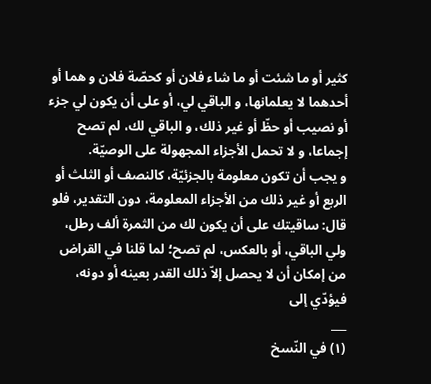كثير أو ما شئت أو ما شاء فلان أو كحصّة فلان و هما أو أحدهما لا يعلمانها، و الباقي لي، أو على أن يكون لي جزء أو نصيب أو حظّ أو غير ذلك، و الباقي لك، لم تصح إجماعا، و لا تحمل الأجزاء المجهولة على الوصيّة.
و يجب أن تكون معلومة بالجزئيّة، كالنصف أو الثلث أو الربع أو غير ذلك من الأجزاء المعلومة، دون التقدير، فلو قال: ساقيتك على أن يكون لك من الثمرة ألف رطل، ولي الباقي، أو بالعكس، لم تصح؛ لما قلنا في القراض من إمكان أن لا يحصل إلاّ ذلك القدر بعينه أو دونه، فيؤدّي إلى
___
(١) في النّسخ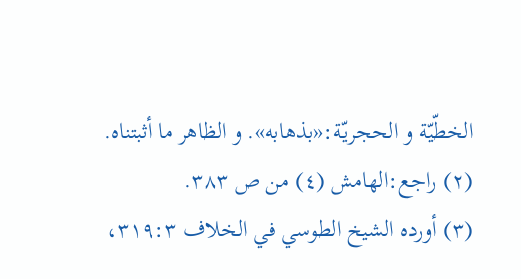الخطّيّة و الحجريّة:«بذهابه». و الظاهر ما أثبتناه.
(٢) راجع:الهامش (٤) من ص ٣٨٣.
(٣) أورده الشيخ الطوسي في الخلاف ٣١٩:٣،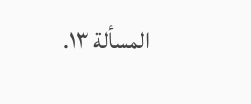المسألة ١٣.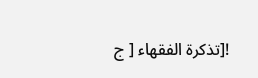![تذكرة الفقهاء [ ج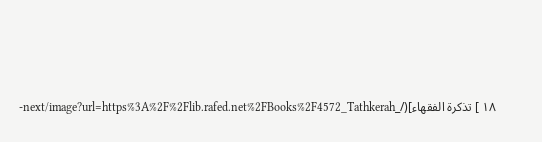١٨ ] تذكرة الفقهاء](/_next/image?url=https%3A%2F%2Flib.rafed.net%2FBooks%2F4572_Tathkerah-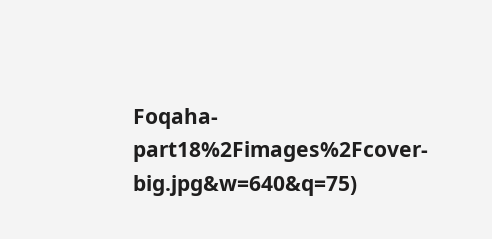Foqaha-part18%2Fimages%2Fcover-big.jpg&w=640&q=75)